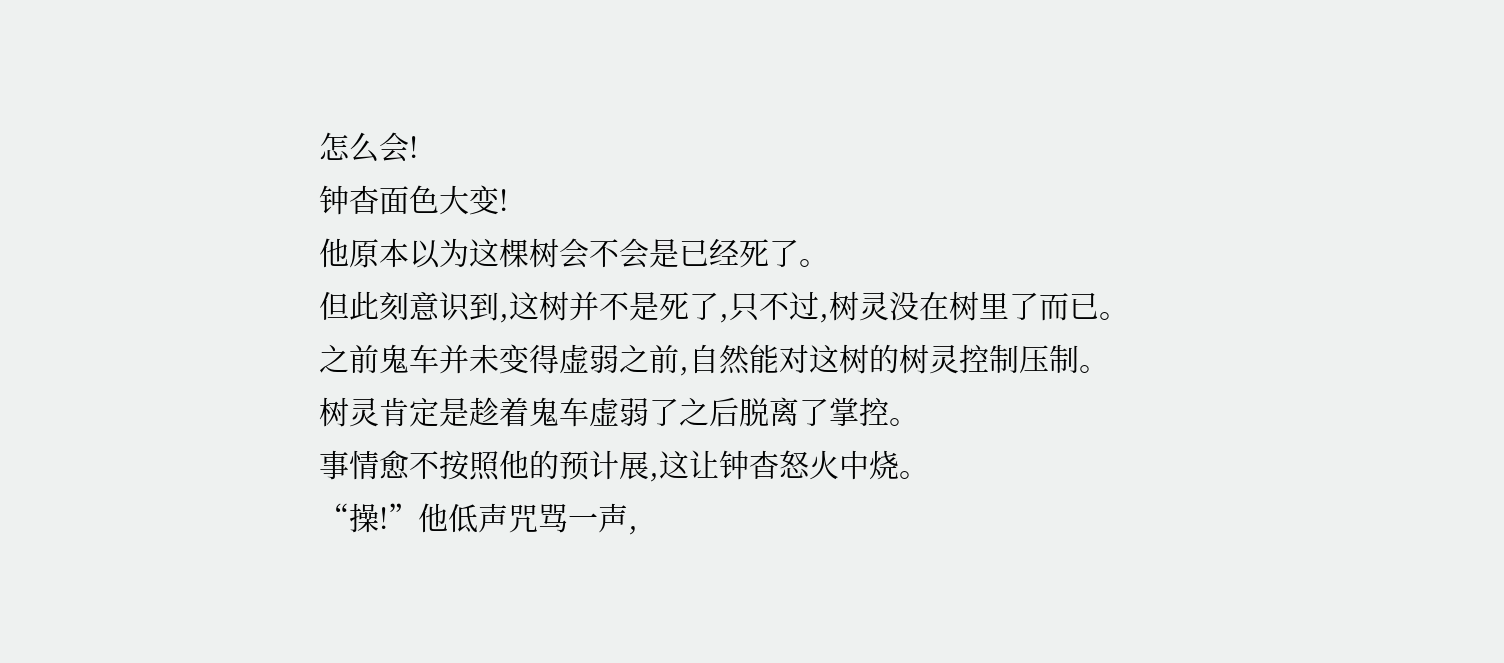怎么会!
钟杳面色大变!
他原本以为这棵树会不会是已经死了。
但此刻意识到,这树并不是死了,只不过,树灵没在树里了而已。
之前鬼车并未变得虚弱之前,自然能对这树的树灵控制压制。
树灵肯定是趁着鬼车虚弱了之后脱离了掌控。
事情愈不按照他的预计展,这让钟杳怒火中烧。
“操!”他低声咒骂一声,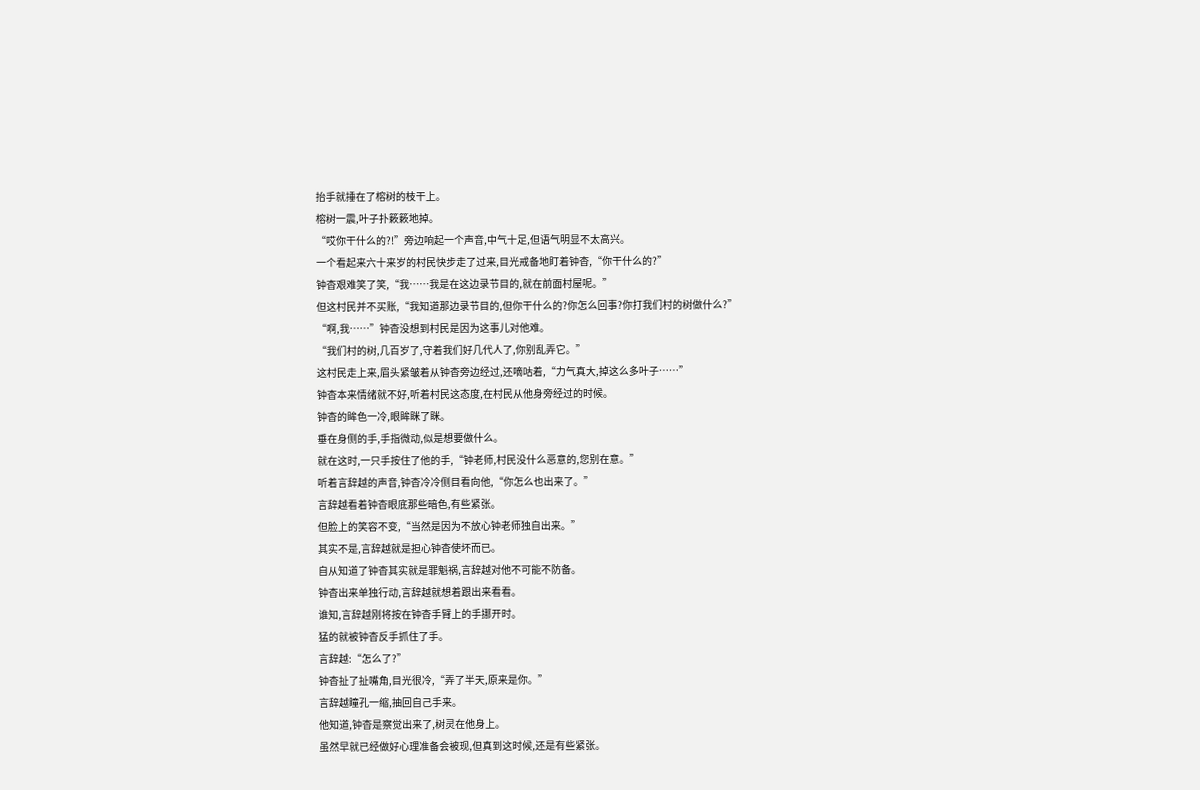抬手就捶在了榕树的枝干上。
榕树一震,叶子扑簌簌地掉。
“哎你干什么的?!”旁边响起一个声音,中气十足,但语气明显不太高兴。
一个看起来六十来岁的村民快步走了过来,目光戒备地盯着钟杳,“你干什么的?”
钟杳艰难笑了笑,“我……我是在这边录节目的,就在前面村屋呢。”
但这村民并不买账,“我知道那边录节目的,但你干什么的?你怎么回事?你打我们村的树做什么?”
“啊,我……”钟杳没想到村民是因为这事儿对他难。
“我们村的树,几百岁了,守着我们好几代人了,你别乱弄它。”
这村民走上来,眉头紧皱着从钟杳旁边经过,还嘀咕着,“力气真大,掉这么多叶子……”
钟杳本来情绪就不好,听着村民这态度,在村民从他身旁经过的时候。
钟杳的眸色一冷,眼眸眯了眯。
垂在身侧的手,手指微动,似是想要做什么。
就在这时,一只手按住了他的手,“钟老师,村民没什么恶意的,您别在意。”
听着言辞越的声音,钟杳冷冷侧目看向他,“你怎么也出来了。”
言辞越看着钟杳眼底那些暗色,有些紧张。
但脸上的笑容不变,“当然是因为不放心钟老师独自出来。”
其实不是,言辞越就是担心钟杳使坏而已。
自从知道了钟杳其实就是罪魁祸,言辞越对他不可能不防备。
钟杳出来单独行动,言辞越就想着跟出来看看。
谁知,言辞越刚将按在钟杳手臂上的手挪开时。
猛的就被钟杳反手抓住了手。
言辞越:“怎么了?”
钟杳扯了扯嘴角,目光很冷,“弄了半天,原来是你。”
言辞越瞳孔一缩,抽回自己手来。
他知道,钟杳是察觉出来了,树灵在他身上。
虽然早就已经做好心理准备会被现,但真到这时候,还是有些紧张。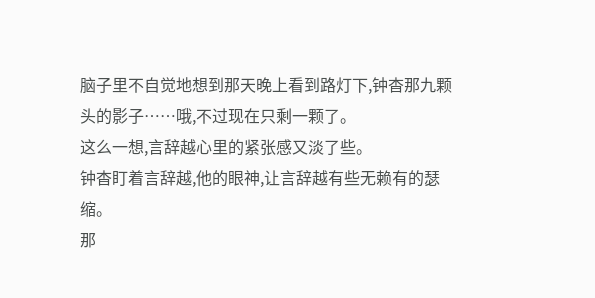脑子里不自觉地想到那天晚上看到路灯下,钟杳那九颗头的影子……哦,不过现在只剩一颗了。
这么一想,言辞越心里的紧张感又淡了些。
钟杳盯着言辞越,他的眼神,让言辞越有些无赖有的瑟缩。
那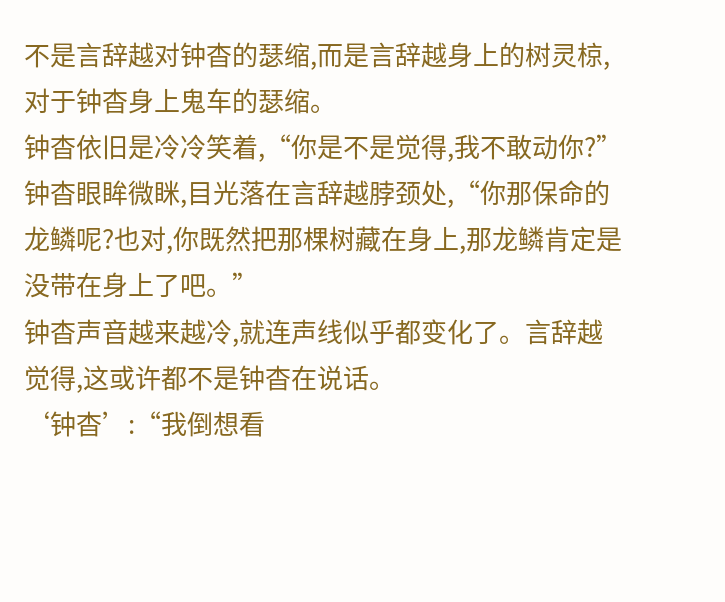不是言辞越对钟杳的瑟缩,而是言辞越身上的树灵椋,对于钟杳身上鬼车的瑟缩。
钟杳依旧是冷冷笑着,“你是不是觉得,我不敢动你?”
钟杳眼眸微眯,目光落在言辞越脖颈处,“你那保命的龙鳞呢?也对,你既然把那棵树藏在身上,那龙鳞肯定是没带在身上了吧。”
钟杳声音越来越冷,就连声线似乎都变化了。言辞越觉得,这或许都不是钟杳在说话。
‘钟杳’:“我倒想看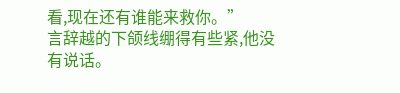看,现在还有谁能来救你。”
言辞越的下颌线绷得有些紧,他没有说话。